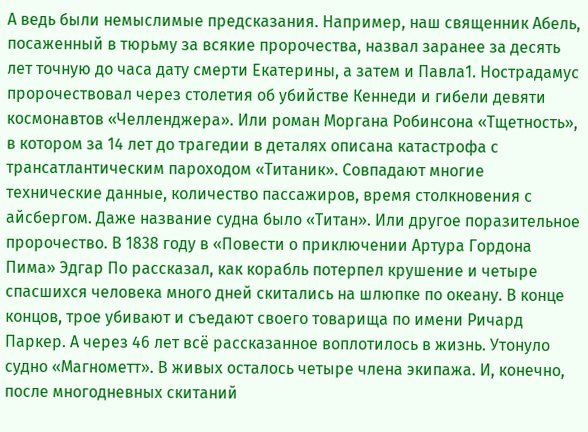А ведь были немыслимые предсказания. Например, наш священник Абель, посаженный в тюрьму за всякие пророчества, назвал заранее за десять лет точную до часа дату смерти Екатерины, а затем и Павла1. Нострадамус пророчествовал через столетия об убийстве Кеннеди и гибели девяти космонавтов «Челленджера». Или роман Моргана Робинсона «Тщетность», в котором за 14 лет до трагедии в деталях описана катастрофа с трансатлантическим пароходом «Титаник». Совпадают многие технические данные, количество пассажиров, время столкновения с айсбергом. Даже название судна было «Титан». Или другое поразительное пророчество. В 1838 году в «Повести о приключении Артура Гордона Пима» Эдгар По рассказал, как корабль потерпел крушение и четыре спасшихся человека много дней скитались на шлюпке по океану. В конце концов, трое убивают и съедают своего товарища по имени Ричард Паркер. А через 46 лет всё рассказанное воплотилось в жизнь. Утонуло судно «Магнометт». В живых осталось четыре члена экипажа. И, конечно, после многодневных скитаний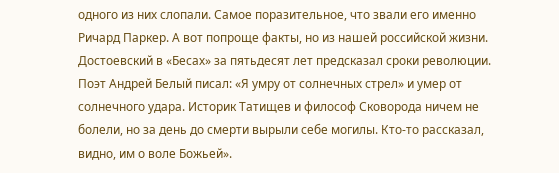одного из них слопали. Самое поразительное, что звали его именно Ричард Паркер. А вот попроще факты, но из нашей российской жизни. Достоевский в «Бесах» за пятьдесят лет предсказал сроки революции. Поэт Андрей Белый писал: «Я умру от солнечных стрел» и умер от солнечного удара. Историк Татищев и философ Сковорода ничем не болели, но за день до смерти вырыли себе могилы. Кто-то рассказал, видно, им о воле Божьей».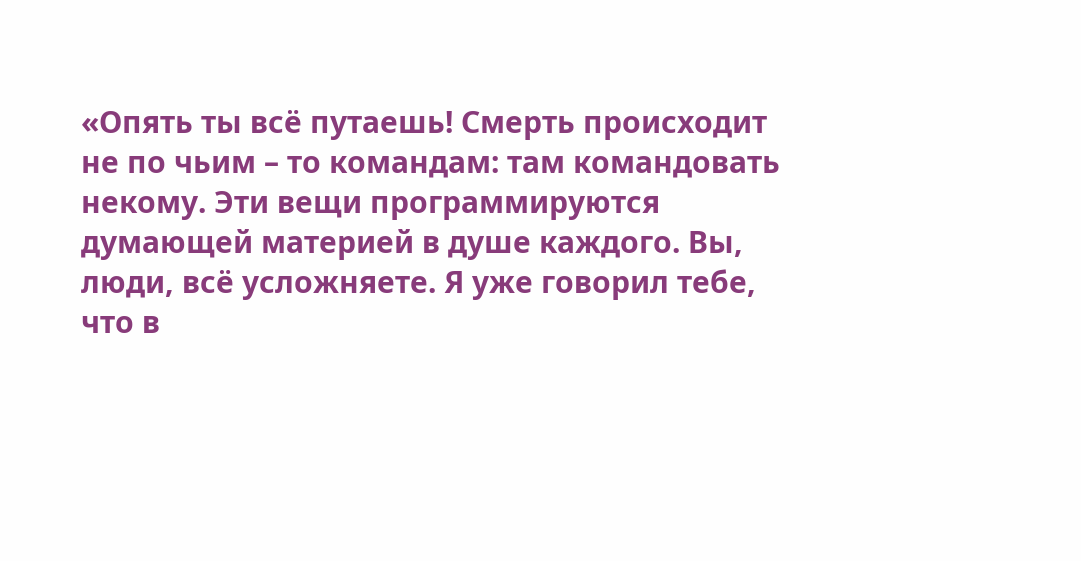«Опять ты всё путаешь! Смерть происходит не по чьим – то командам: там командовать некому. Эти вещи программируются думающей материей в душе каждого. Вы, люди, всё усложняете. Я уже говорил тебе, что в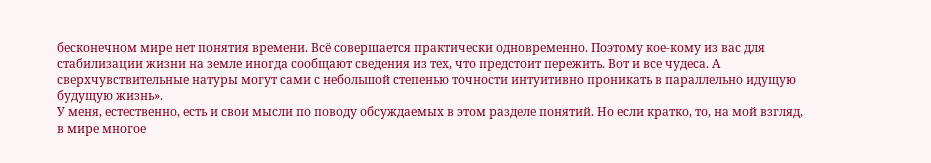бесконечном мире нет понятия времени. Всё совершается практически одновременно. Поэтому кое-кому из вас для стабилизации жизни на земле иногда сообщают сведения из тех, что предстоит пережить. Вот и все чудеса. А сверхчувствительные натуры могут сами с небольшой степенью точности интуитивно проникать в параллельно идущую будущую жизнь».
У меня, естественно, есть и свои мысли по поводу обсуждаемых в этом разделе понятий. Но если кратко, то, на мой взгляд, в мире многое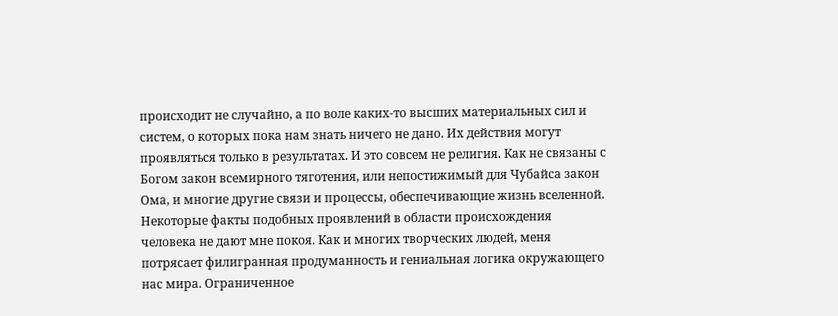происходит не случайно, а по воле каких-то высших материальных сил и систем, о которых пока нам знать ничего не дано. Их действия могут проявляться только в результатах. И это совсем не религия. Как не связаны с Богом закон всемирного тяготения, или непостижимый для Чубайса закон Ома, и многие другие связи и процессы, обеспечивающие жизнь вселенной.
Некоторые факты подобных проявлений в области происхождения человека не дают мне покоя. Как и многих творческих людей, меня потрясает филигранная продуманность и гениальная логика окружающего нас мира. Ограниченное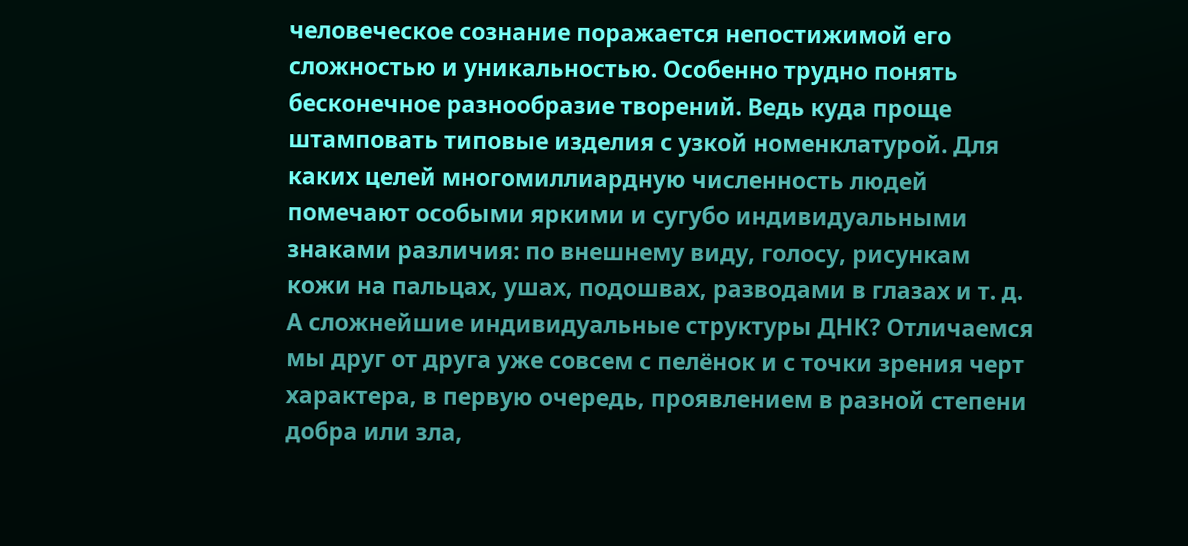человеческое сознание поражается непостижимой его сложностью и уникальностью. Особенно трудно понять бесконечное разнообразие творений. Ведь куда проще штамповать типовые изделия с узкой номенклатурой. Для каких целей многомиллиардную численность людей помечают особыми яркими и сугубо индивидуальными знаками различия: по внешнему виду, голосу, рисункам кожи на пальцах, ушах, подошвах, разводами в глазах и т. д. А сложнейшие индивидуальные структуры ДНК? Отличаемся мы друг от друга уже совсем с пелёнок и с точки зрения черт характера, в первую очередь, проявлением в разной степени добра или зла,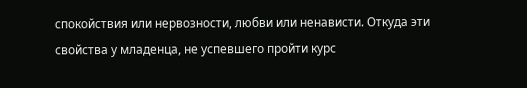спокойствия или нервозности, любви или ненависти. Откуда эти свойства у младенца, не успевшего пройти курс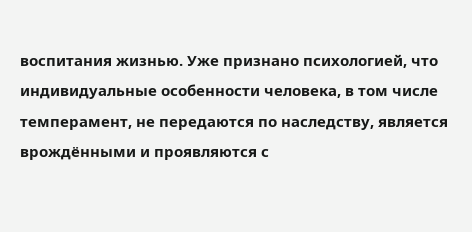воспитания жизнью. Уже признано психологией, что индивидуальные особенности человека, в том числе темперамент, не передаются по наследству, является врождёнными и проявляются с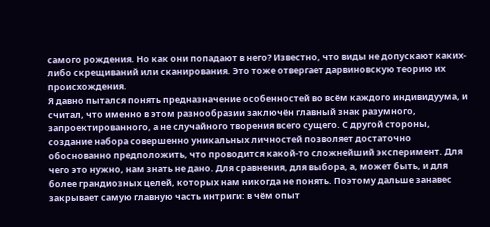самого рождения. Но как они попадают в него? Известно, что виды не допускают каких-либо скрещиваний или сканирования. Это тоже отвергает дарвиновскую теорию их происхождения.
Я давно пытался понять предназначение особенностей во всём каждого индивидуума, и считал, что именно в этом разнообразии заключён главный знак разумного, запроектированного, а не случайного творения всего сущего. С другой стороны, создание набора совершенно уникальных личностей позволяет достаточно обоснованно предположить, что проводится какой-то сложнейший эксперимент. Для чего это нужно, нам знать не дано. Для сравнения, для выбора, а, может быть, и для более грандиозных целей, которых нам никогда не понять. Поэтому дальше занавес закрывает самую главную часть интриги: в чём опыт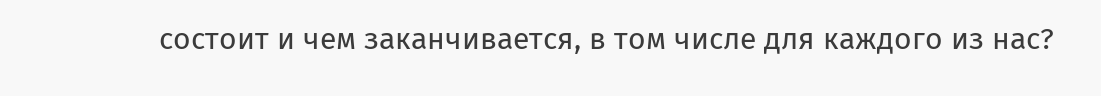состоит и чем заканчивается, в том числе для каждого из нас?